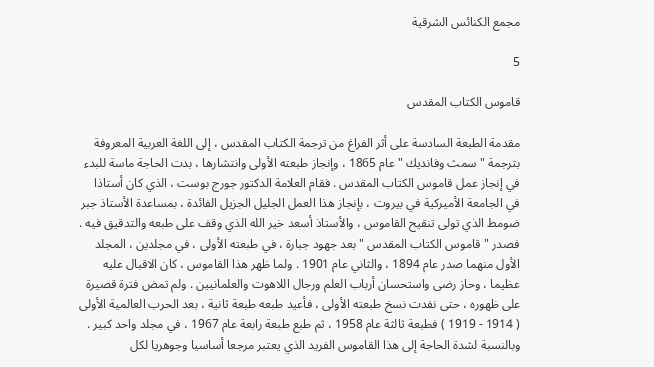مجمع الكنائس الشرقية

5

قاموس الكتاب المقدس

مقدمة الطبعة السادسة على أثر الفراغ من ترجمة الكتاب المقدس ، إلى اللغة العربية المعروفة بترجمة " سمث وفانديك " عام 1865 ، وإنجاز طبعته الأولى وانتشارها ، بدت الحاجة ماسة للبدء في إنجاز عمل قاموس الكتاب المقدس . فقام العلامة الدكتور جورج بوست ، الذي كان أستاذا في الجامعة الأميركية في بيروت ، بإنجاز هذا العمل الجليل الجزيل الفائدة ، بمساعدة الأستاذ جبر ضومط الذي تولى تنقيح القاموس ، والأستاذ أسعد خير الله الذي وقف على طبعه والتدقيق فيه . فصدر " قاموس الكتاب المقدس " بعد جهود جبارة ، في طبعته الأولى ، في مجلدين ، المجلد الأول منهما صدر عام 1894 ، والثاني عام 1901 . ولما ظهر هذا القاموس ، كان الاقبال عليه عظيما ، وحاز رضى واستحسان أرباب العلم ورجال اللاهوت والعلمانيين . ولم تمض فترة قصيرة على ظهوره ، حتى نفدت نسخ طبعته الأولى ، فأعيد طبعه طبعة ثانية ، بعد الحرب العالمية الأولى ( 1914 - 1919 ) فطبعة ثالثة عام 1958 ، ثم طبع طبعة رابعة عام 1967 ، في مجلد واحد كبير . وبالنسبة لشدة الحاجة إلى هذا القاموس الفريد الذي يعتبر مرجعا أساسيا وجوهريا لكل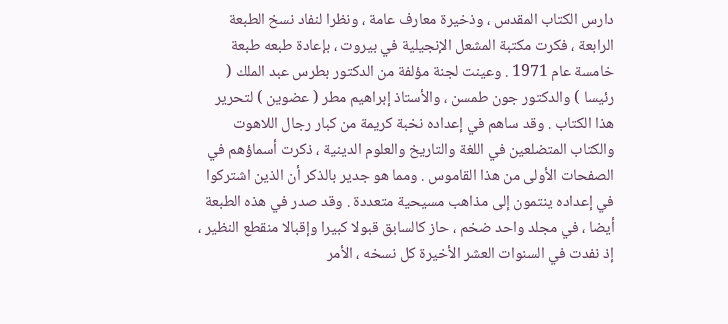دارس الكتاب المقدس ، وذخيرة معارف عامة ، ونظرا لنفاد نسخ الطبعة الرابعة ، فكرت مكتبة المشعل الإنجيلية في بيروت ، بإعادة طبعه طبعة خامسة عام 1971 . وعينت لجنة مؤلفة من الدكتور بطرس عبد الملك ( رئيسا ) والدكتور جون طمسن ، والأستاذ إبراهيم مطر ( عضوين ) لتحرير هذا الكتاب . وقد ساهم في إعداده نخبة كريمة من كبار رجال اللاهوت والكتاب المتضلعين في اللغة والتاريخ والعلوم الدينية ، ذكرت أسماؤهم في الصفحات الأولى من هذا القاموس . ومما هو جدير بالذكر أن الذين اشتركوا في إعداده ينتمون إلى مذاهب مسيحية متعددة . وقد صدر في هذه الطبعة أيضا ، في مجلد واحد ضخم ، حاز كالسابق قبولا كبيرا وإقبالا منقطع النظير ، إذ نفدت في السنوات العشر الأخيرة كل نسخه ، الأمر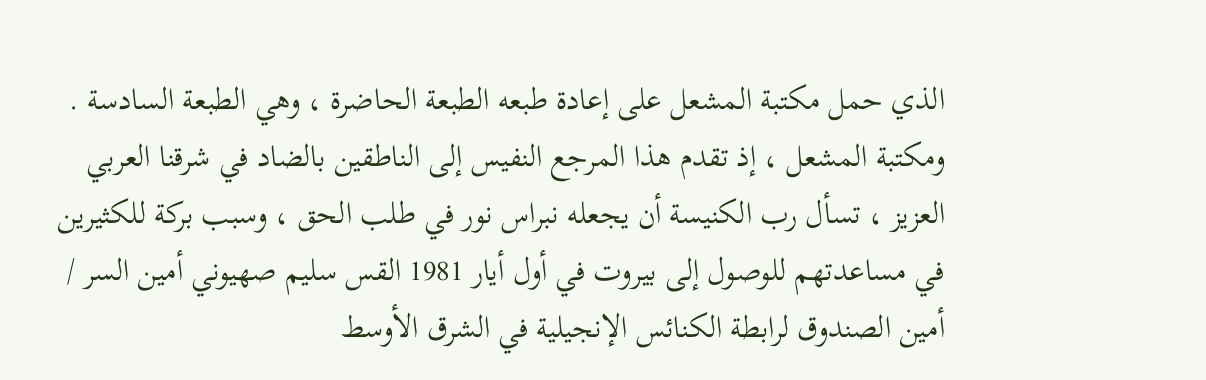الذي حمل مكتبة المشعل على إعادة طبعه الطبعة الحاضرة ، وهي الطبعة السادسة . ومكتبة المشعل ، إذ تقدم هذا المرجع النفيس إلى الناطقين بالضاد في شرقنا العربي العزيز ، تسأل رب الكنيسة أن يجعله نبراس نور في طلب الحق ، وسبب بركة للكثيرين في مساعدتهم للوصول إلى بيروت في أول أيار 1981 القس سليم صهيوني أمين السر / أمين الصندوق لرابطة الكنائس الإنجيلية في الشرق الأوسط